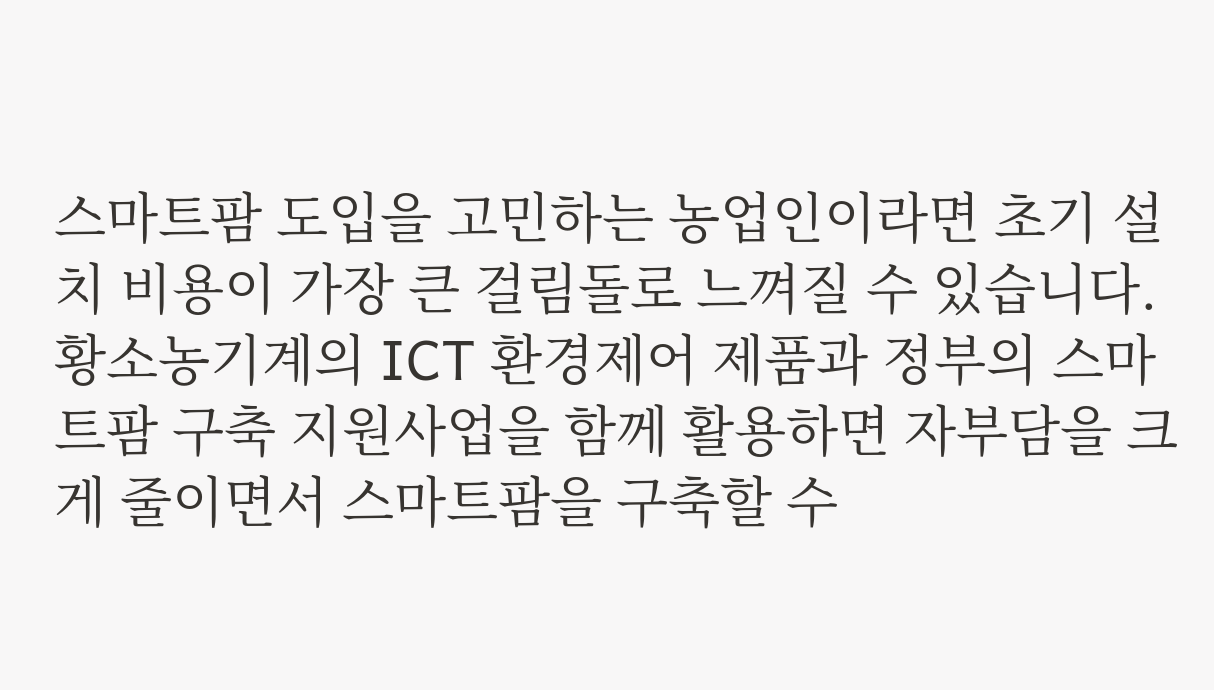스마트팜 도입을 고민하는 농업인이라면 초기 설치 비용이 가장 큰 걸림돌로 느껴질 수 있습니다. 황소농기계의 ICT 환경제어 제품과 정부의 스마트팜 구축 지원사업을 함께 활용하면 자부담을 크게 줄이면서 스마트팜을 구축할 수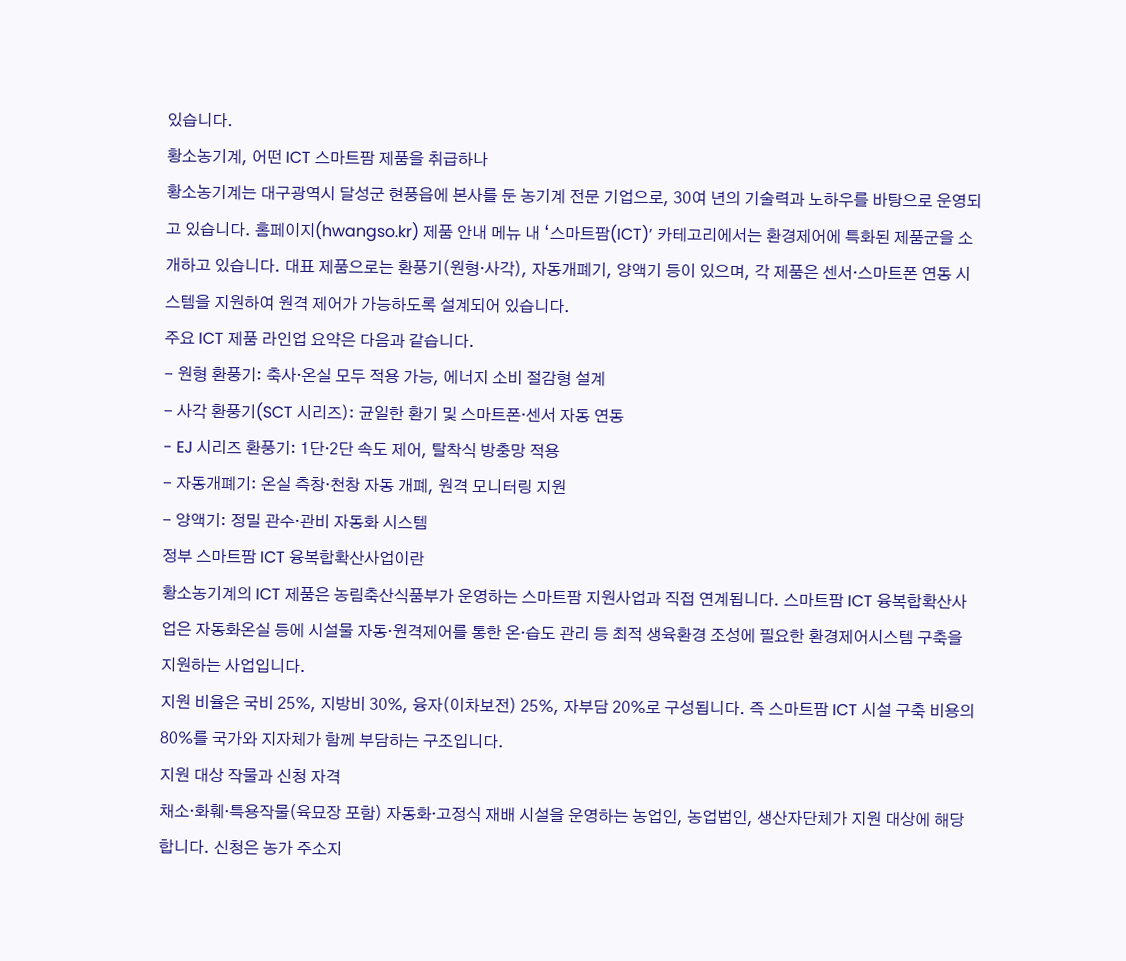있습니다.
황소농기계, 어떤 ICT 스마트팜 제품을 취급하나
황소농기계는 대구광역시 달성군 현풍읍에 본사를 둔 농기계 전문 기업으로, 30여 년의 기술력과 노하우를 바탕으로 운영되고 있습니다. 홈페이지(hwangso.kr) 제품 안내 메뉴 내 ‘스마트팜(ICT)’ 카테고리에서는 환경제어에 특화된 제품군을 소개하고 있습니다. 대표 제품으로는 환풍기(원형·사각), 자동개폐기, 양액기 등이 있으며, 각 제품은 센서·스마트폰 연동 시스템을 지원하여 원격 제어가 가능하도록 설계되어 있습니다.
주요 ICT 제품 라인업 요약은 다음과 같습니다.
- 원형 환풍기: 축사·온실 모두 적용 가능, 에너지 소비 절감형 설계
- 사각 환풍기(SCT 시리즈): 균일한 환기 및 스마트폰·센서 자동 연동
- EJ 시리즈 환풍기: 1단·2단 속도 제어, 탈착식 방충망 적용
- 자동개폐기: 온실 측창·천창 자동 개폐, 원격 모니터링 지원
- 양액기: 정밀 관수·관비 자동화 시스템
정부 스마트팜 ICT 융복합확산사업이란
황소농기계의 ICT 제품은 농림축산식품부가 운영하는 스마트팜 지원사업과 직접 연계됩니다. 스마트팜 ICT 융복합확산사업은 자동화온실 등에 시설물 자동·원격제어를 통한 온·습도 관리 등 최적 생육환경 조성에 필요한 환경제어시스템 구축을 지원하는 사업입니다.
지원 비율은 국비 25%, 지방비 30%, 융자(이차보전) 25%, 자부담 20%로 구성됩니다. 즉 스마트팜 ICT 시설 구축 비용의 80%를 국가와 지자체가 함께 부담하는 구조입니다.
지원 대상 작물과 신청 자격
채소·화훼·특용작물(육묘장 포함) 자동화·고정식 재배 시설을 운영하는 농업인, 농업법인, 생산자단체가 지원 대상에 해당합니다. 신청은 농가 주소지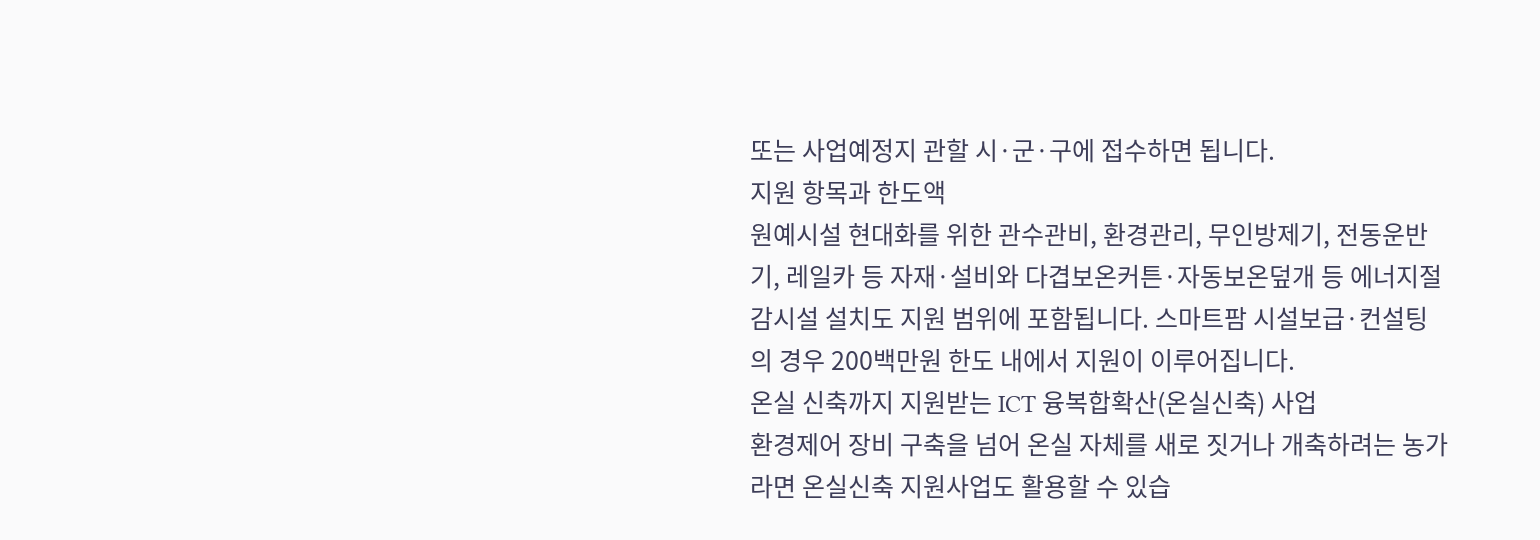또는 사업예정지 관할 시·군·구에 접수하면 됩니다.
지원 항목과 한도액
원예시설 현대화를 위한 관수관비, 환경관리, 무인방제기, 전동운반기, 레일카 등 자재·설비와 다겹보온커튼·자동보온덮개 등 에너지절감시설 설치도 지원 범위에 포함됩니다. 스마트팜 시설보급·컨설팅의 경우 200백만원 한도 내에서 지원이 이루어집니다.
온실 신축까지 지원받는 ICT 융복합확산(온실신축) 사업
환경제어 장비 구축을 넘어 온실 자체를 새로 짓거나 개축하려는 농가라면 온실신축 지원사업도 활용할 수 있습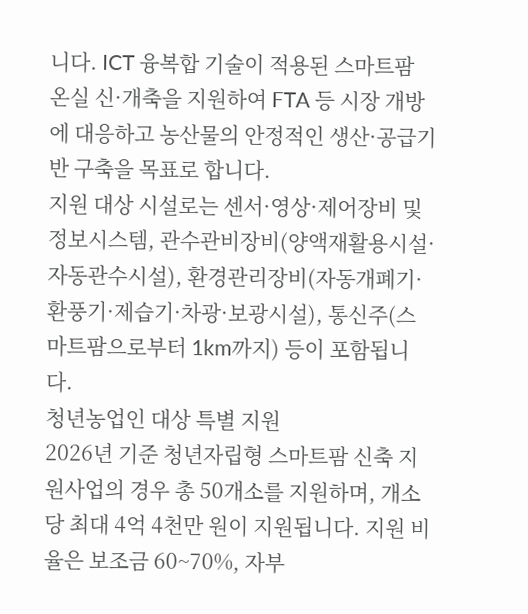니다. ICT 융복합 기술이 적용된 스마트팜 온실 신·개축을 지원하여 FTA 등 시장 개방에 대응하고 농산물의 안정적인 생산·공급기반 구축을 목표로 합니다.
지원 대상 시설로는 센서·영상·제어장비 및 정보시스템, 관수관비장비(양액재활용시설·자동관수시설), 환경관리장비(자동개폐기·환풍기·제습기·차광·보광시설), 통신주(스마트팜으로부터 1km까지) 등이 포함됩니다.
청년농업인 대상 특별 지원
2026년 기준 청년자립형 스마트팜 신축 지원사업의 경우 총 50개소를 지원하며, 개소당 최대 4억 4천만 원이 지원됩니다. 지원 비율은 보조금 60~70%, 자부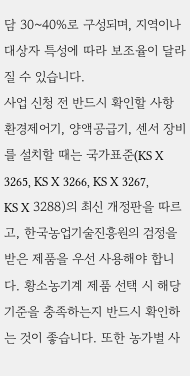담 30~40%로 구성되며, 지역이나 대상자 특성에 따라 보조율이 달라질 수 있습니다.
사업 신청 전 반드시 확인할 사항
환경제어기, 양액공급기, 센서 장비를 설치할 때는 국가표준(KS X 3265, KS X 3266, KS X 3267, KS X 3288)의 최신 개정판을 따르고, 한국농업기술진흥원의 검정을 받은 제품을 우선 사용해야 합니다. 황소농기계 제품 선택 시 해당 기준을 충족하는지 반드시 확인하는 것이 좋습니다. 또한 농가별 사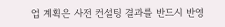업 계획은 사전 컨설팅 결과를 반드시 반영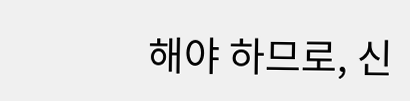해야 하므로, 신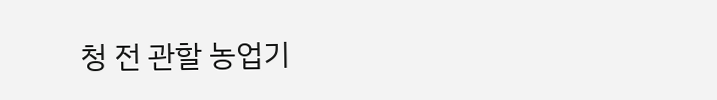청 전 관할 농업기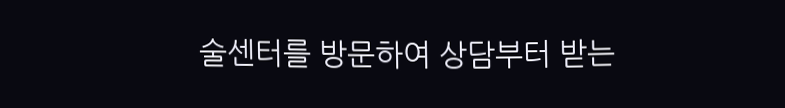술센터를 방문하여 상담부터 받는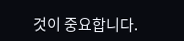것이 중요합니다.